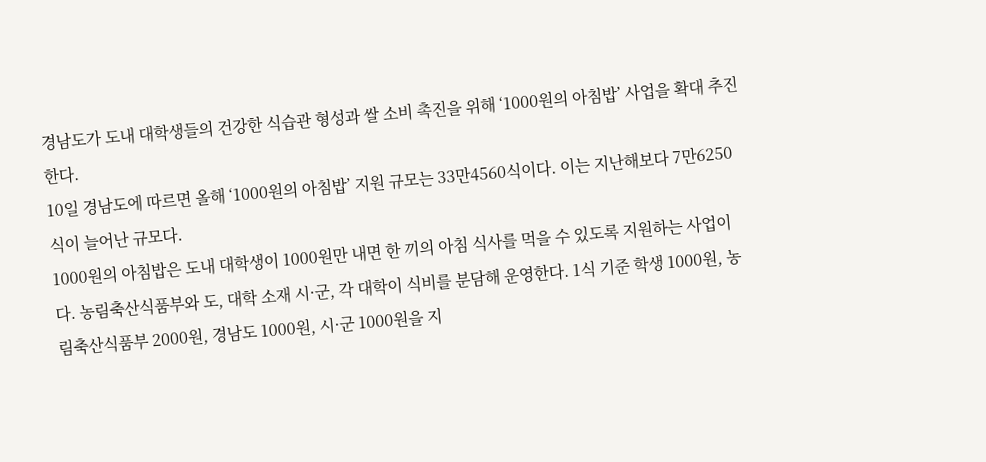경남도가 도내 대학생들의 건강한 식습관 형성과 쌀 소비 촉진을 위해 ‘1000원의 아침밥’ 사업을 확대 추진한다.
10일 경남도에 따르면 올해 ‘1000원의 아침밥’ 지원 규모는 33만4560식이다. 이는 지난해보다 7만6250식이 늘어난 규모다.
1000원의 아침밥은 도내 대학생이 1000원만 내면 한 끼의 아침 식사를 먹을 수 있도록 지원하는 사업이다. 농림축산식품부와 도, 대학 소재 시·군, 각 대학이 식비를 분담해 운영한다. 1식 기준 학생 1000원, 농림축산식품부 2000원, 경남도 1000원, 시·군 1000원을 지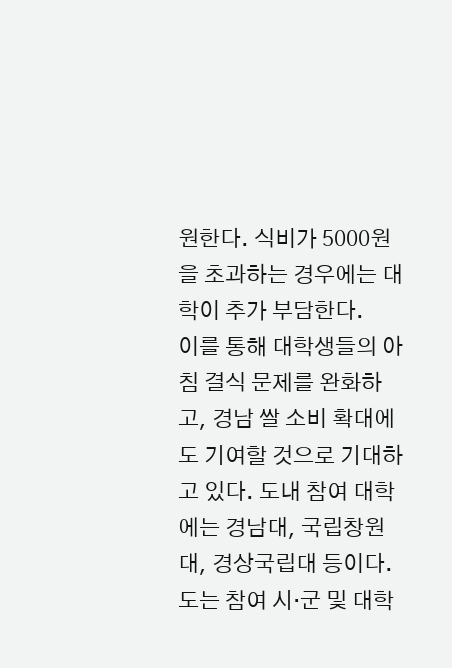원한다. 식비가 5000원을 초과하는 경우에는 대학이 추가 부담한다.
이를 통해 대학생들의 아침 결식 문제를 완화하고, 경남 쌀 소비 확대에도 기여할 것으로 기대하고 있다. 도내 참여 대학에는 경남대, 국립창원대, 경상국립대 등이다.
도는 참여 시·군 및 대학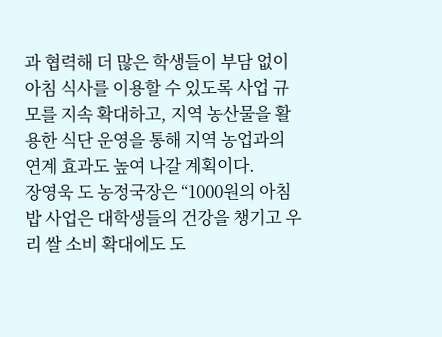과 협력해 더 많은 학생들이 부담 없이 아침 식사를 이용할 수 있도록 사업 규모를 지속 확대하고, 지역 농산물을 활용한 식단 운영을 통해 지역 농업과의 연계 효과도 높여 나갈 계획이다.
장영욱 도 농정국장은 “1000원의 아침밥 사업은 대학생들의 건강을 챙기고 우리 쌀 소비 확대에도 도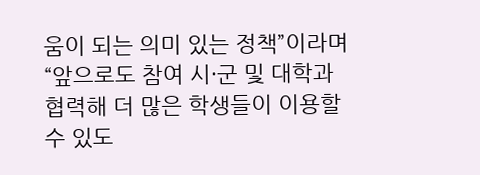움이 되는 의미 있는 정책”이라며 “앞으로도 참여 시·군 및 대학과 협력해 더 많은 학생들이 이용할 수 있도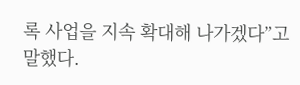록 사업을 지속 확대해 나가겠다”고 말했다.